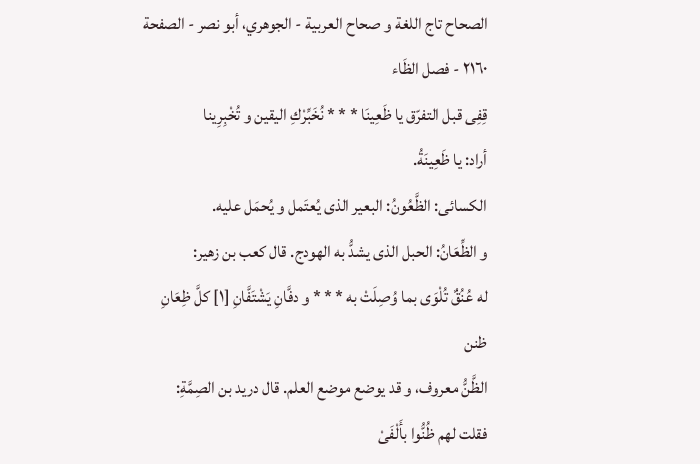الصحاح تاج اللغة و صحاح العربية - الجوهري، أبو نصر - الصفحة ٢١٦٠ - فصل الظَاء
قِفِى قبل التفرّق يا ظَعِينَا * * * نُخَبِّرْكِ اليقين و تُخْبِرِينا
أراد: يا ظَعِينَةُ.
الكسائى: الظَّعُونُ: البعير الذى يُعتَمل و يُحمَل عليه.
و الظِّعَانُ: الحبل الذى يشدُّ به الهودج. قال كعب بن زهير:
له عُنُقٌ تُلْوَى بما وُصِلَتْ به * * * و دفَّانِ يَشْتَفَّانِ [١] كلَّ ظِعَانِ
ظنن
الظَّنُّ معروف، و قد يوضع موضع العلم. قال دريد بن الصِمَّةِ:
فقلت لهم ظُنُّوا بأَلْفَىْ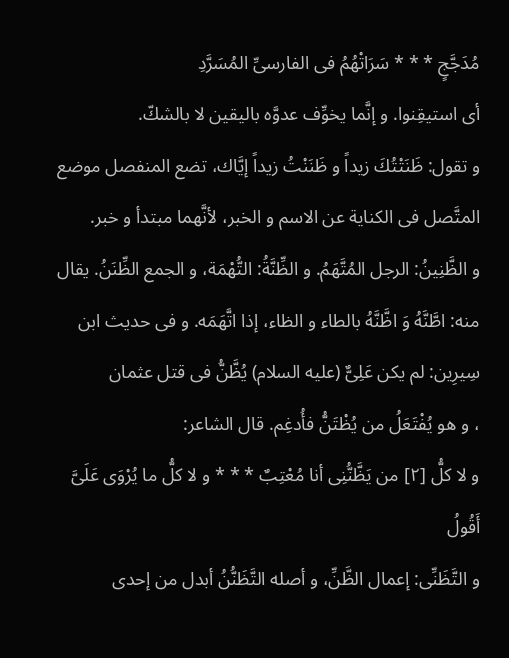مُدَجَّجٍ * * * سَرَاتْهُمُ فى الفارسىِّ المُسَرَّدِ
أى استيقِنوا. و إنَّما يخوِّف عدوَّه باليقين لا بالشكّ.
و تقول: ظَنَتْتُكَ زيداً و ظَنَنْتُ زيداً إيَّاك، تضع المنفصل موضع المتَّصل فى الكناية عن الاسم و الخبر، لأنَّهما مبتدأ و خبر.
و الظَّنِينُ: الرجل المُتَّهَمُ. و الظِّنَّةُ: التُّهْمَة، و الجمع الظِّنَنُ. يقال منه: اطَّنَّهُ وَ اظَّنَّهُ بالطاء و الظاء، إذا اتَّهَمَه. و فى حديث ابن سِيرِين: لم يكن عَلِىٌّ (عليه السلام) يُظَّنُّ فى قتل عثمان
، و هو يُفْتَعَلُ من يُظْتَنُّ فأُدغِم. قال الشاعر:
و لا كلُّ [٢] من يَظَّنُّنِى أنا مُعْتِبٌ * * * و لا كلُّ ما يُرْوَى عَلَىَّ أَقُولُ
و التَّظَنِّى: إعمال الظَّنِّ، و أصله التَّظَنُّنُ أبدل من إحدى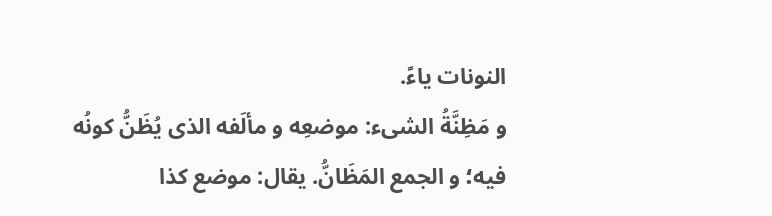النونات ياءً.
و مَظِنَّةُ الشىء: موضعِه و مألَفه الذى يُظَنُّ كونُه فيه؛ و الجمع المَظَانُّ. يقال: موضع كذا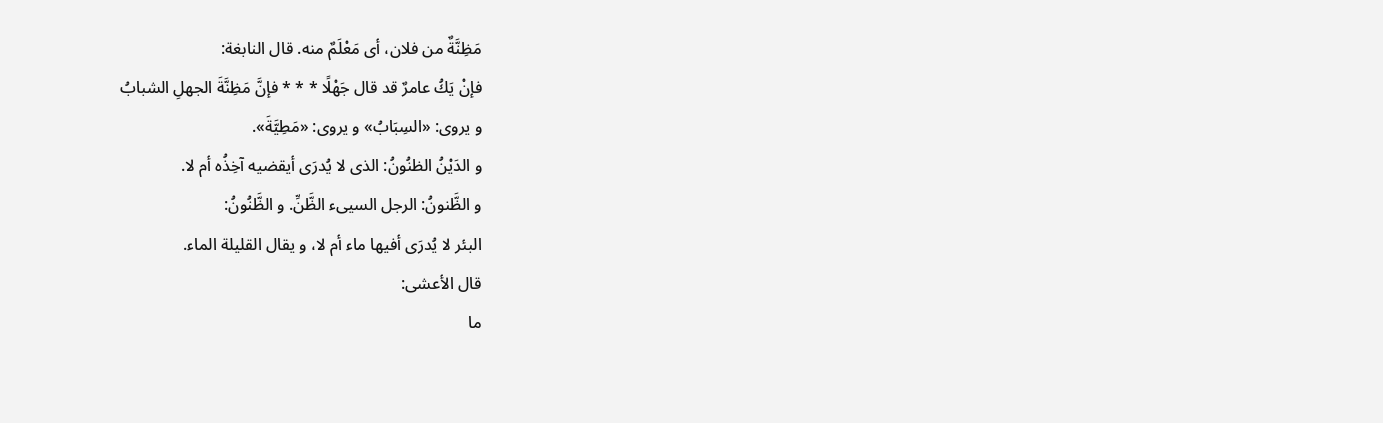مَظِنَّةٌ من فلان، أى مَعْلَمٌ منه. قال النابغة:
فإنْ يَكُ عامرٌ قد قال جَهْلًا * * * فإنَّ مَظِنَّةَ الجهلِ الشبابُ
و يروى: «السِبَابُ» و يروى: «مَطِيَّةَ».
و الدَيْنُ الظنُونُ: الذى لا يُدرَى أيقضيه آخِذُه أم لا.
و الظَّنونُ: الرجل السيىء الظَّنِّ. و الظَّنُونُ:
البئر لا يُدرَى أفيها ماء أم لا، و يقال القليلة الماء.
قال الأعشى:
ما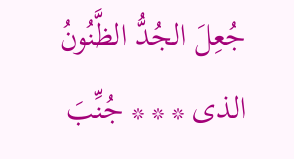جُعِلَ الجُدُّ الظَّنُونُ الذى * * * جُنِّبَ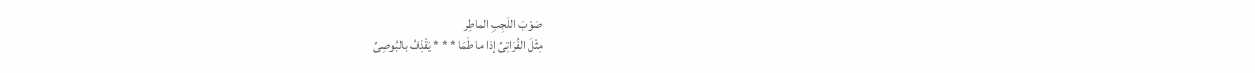صَوْبَ اللَجِبِ الماطِر
مِثْلَ الفُرَاتِىِّ إذا ما طَمَا * * * يَقْذِفُ بالبُوصِىِّ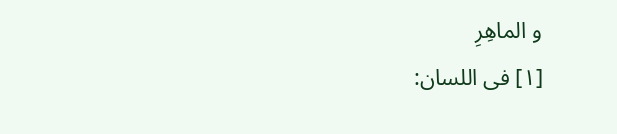و الماهِرِ
[١] فى اللسان: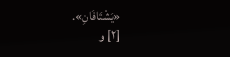«يَشْتَافَانِ».
[٢] و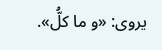يروى: «و ما كلُّ».